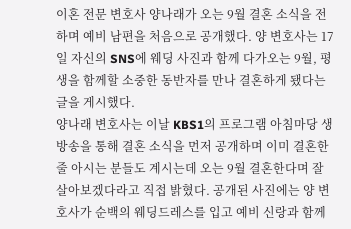이혼 전문 변호사 양나래가 오는 9월 결혼 소식을 전하며 예비 남편을 처음으로 공개했다. 양 변호사는 17일 자신의 SNS에 웨딩 사진과 함께 다가오는 9월, 평생을 함께할 소중한 동반자를 만나 결혼하게 됐다는 글을 게시했다.
양나래 변호사는 이날 KBS1의 프로그램 아침마당 생방송을 통해 결혼 소식을 먼저 공개하며 이미 결혼한 줄 아시는 분들도 계시는데 오는 9월 결혼한다며 잘 살아보겠다라고 직접 밝혔다. 공개된 사진에는 양 변호사가 순백의 웨딩드레스를 입고 예비 신랑과 함께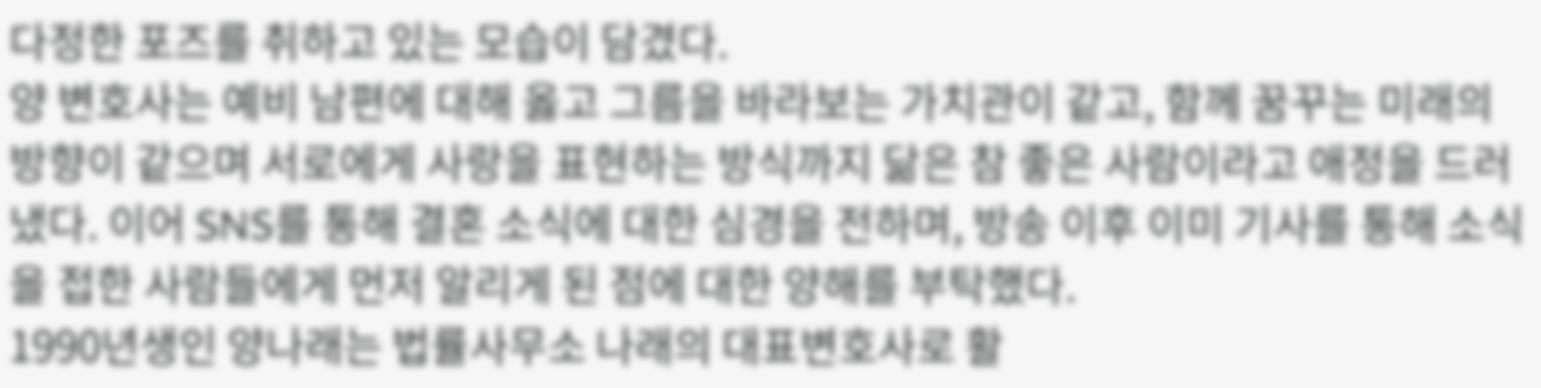다정한 포즈를 취하고 있는 모습이 담겼다.
양 변호사는 예비 남편에 대해 옳고 그름을 바라보는 가치관이 같고, 함께 꿈꾸는 미래의 방향이 같으며 서로에게 사랑을 표현하는 방식까지 닮은 참 좋은 사람이라고 애정을 드러냈다. 이어 SNS를 통해 결혼 소식에 대한 심경을 전하며, 방송 이후 이미 기사를 통해 소식을 접한 사람들에게 먼저 알리게 된 점에 대한 양해를 부탁했다.
1990년생인 양나래는 법률사무소 나래의 대표변호사로 활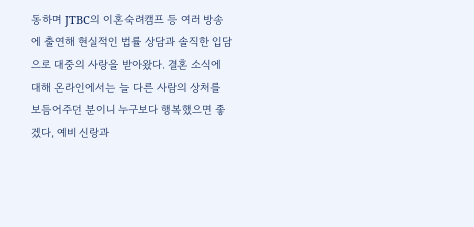동하며 JTBC의 이혼숙려캠프 등 여러 방송에 출연해 현실적인 법률 상담과 솔직한 입담으로 대중의 사랑을 받아왔다. 결혼 소식에 대해 온라인에서는 늘 다른 사람의 상처를 보듬어주던 분이니 누구보다 행복했으면 좋겠다, 예비 신랑과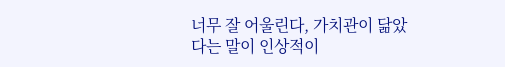너무 잘 어울린다, 가치관이 닮았다는 말이 인상적이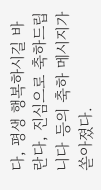다, 평생 행복하시길 바란다, 진심으로 축하드립니다 등의 축하 메시지가 쏟아졌다.